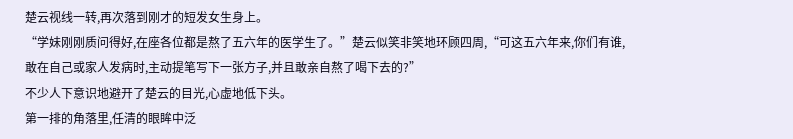楚云视线一转,再次落到刚才的短发女生身上。
“学妹刚刚质问得好,在座各位都是熬了五六年的医学生了。”楚云似笑非笑地环顾四周,“可这五六年来,你们有谁,敢在自己或家人发病时,主动提笔写下一张方子,并且敢亲自熬了喝下去的?”
不少人下意识地避开了楚云的目光,心虚地低下头。
第一排的角落里,任清的眼眸中泛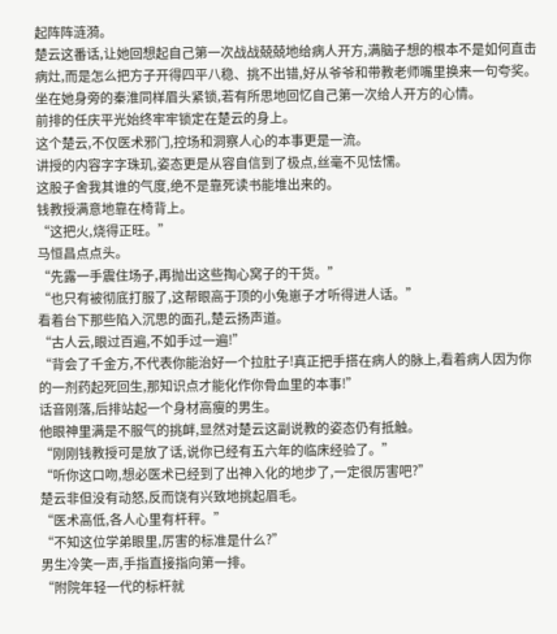起阵阵涟漪。
楚云这番话,让她回想起自己第一次战战兢兢地给病人开方,满脑子想的根本不是如何直击病灶,而是怎么把方子开得四平八稳、挑不出错,好从爷爷和带教老师嘴里换来一句夸奖。
坐在她身旁的秦淮同样眉头紧锁,若有所思地回忆自己第一次给人开方的心情。
前排的任庆平光始终牢牢锁定在楚云的身上。
这个楚云,不仅医术邪门,控场和洞察人心的本事更是一流。
讲授的内容字字珠玑,姿态更是从容自信到了极点,丝毫不见怯懦。
这股子舍我其谁的气度,绝不是靠死读书能堆出来的。
钱教授满意地靠在椅背上。
“这把火,烧得正旺。”
马恒昌点点头。
“先露一手震住场子,再抛出这些掏心窝子的干货。”
“也只有被彻底打服了,这帮眼高于顶的小兔崽子才听得进人话。”
看着台下那些陷入沉思的面孔,楚云扬声道。
“古人云,眼过百遍,不如手过一遍!”
“背会了千金方,不代表你能治好一个拉肚子!真正把手搭在病人的脉上,看着病人因为你的一剂药起死回生,那知识点才能化作你骨血里的本事!”
话音刚落,后排站起一个身材高瘦的男生。
他眼神里满是不服气的挑衅,显然对楚云这副说教的姿态仍有抵触。
“刚刚钱教授可是放了话,说你已经有五六年的临床经验了。”
“听你这口吻,想必医术已经到了出神入化的地步了,一定很厉害吧?”
楚云非但没有动怒,反而饶有兴致地挑起眉毛。
“医术高低,各人心里有杆秤。”
“不知这位学弟眼里,厉害的标准是什么?”
男生冷笑一声,手指直接指向第一排。
“附院年轻一代的标杆就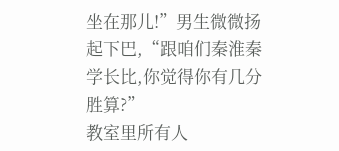坐在那儿!”男生微微扬起下巴,“跟咱们秦淮秦学长比,你觉得你有几分胜算?”
教室里所有人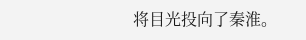将目光投向了秦淮。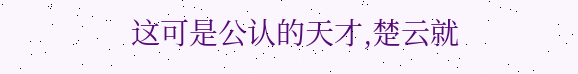这可是公认的天才,楚云就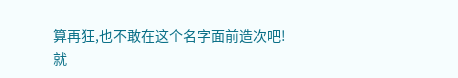算再狂,也不敢在这个名字面前造次吧!
就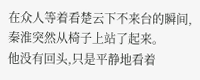在众人等着看楚云下不来台的瞬间,秦淮突然从椅子上站了起来。
他没有回头,只是平静地看着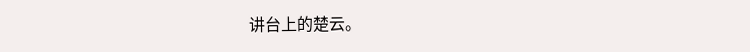讲台上的楚云。